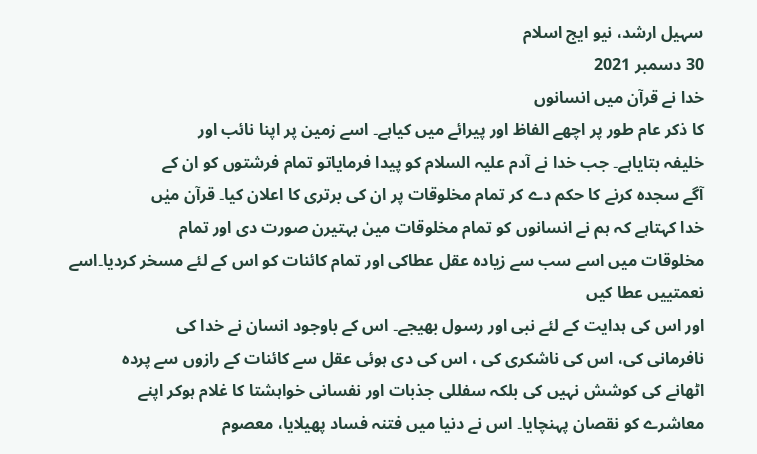سہیل ارشد، نیو ایج اسلام
30 دسمبر 2021
خدا نے قرآن میں انسانوں
کا ذکر عام طور پر اچھے الفاظ اور پیرائے میں کیاہے۔ اسے زمین پر اپنا نائب اور
خلیفہ بتایاہے۔ جب خدا نے آدم علیہ السلام کو پیدا فرمایاتو تمام فرشتوں کو ان کے
آگے سجدہ کرنے کا حکم دے کر تمام مخلوقات پر ان کی برتری کا اعلان کیا۔ قرآن میٰں
خدا کہتاہے کہ ہم نے انسانوں کو تمام مخلوقات میںٰ بہتیرن صورت دی اور تمام
مخلوقات میں اسے سب سے زیادہ عقل عطاکی اور تمام کائنات کو اس کے لئے مسخر کردیا۔اسے نعمتییں عطا کیں
اور اس کی ہدایت کے لئے نبی اور رسول بھیجے۔ اس کے باوجود انسان نے خدا کی
نافرمانی کی، اس کی ناشکری کی ، اس کی دی ہوئی عقل سے کائنات کے رازوں سے پردہ
اٹھانے کی کوشش نہیں کی بلکہ سفللی جذبات اور نفسانی خواہشتا کا غلام ہوکر اپنے
معاشرے کو نقصان پہنچایا۔ اس نے دنیا میں فتنہ فساد پھیلایا، معصوم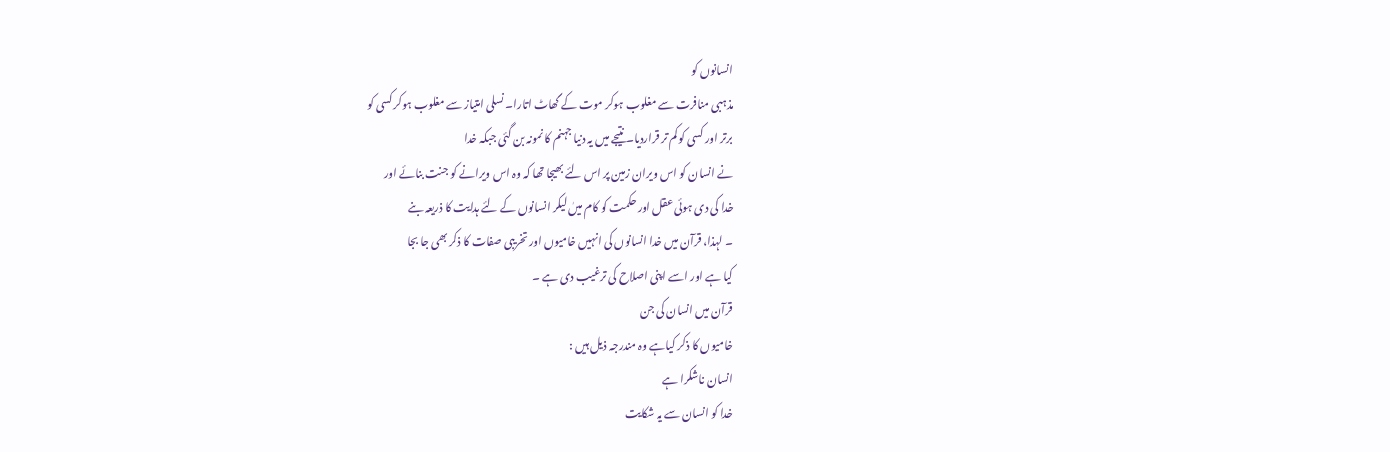انسانوں کو
مذہبی منافرت سے مغلوب ہوکر موت کے گھاٹ اتارا۔ نسلی امتیاز سے مغلوب ہوکر کسی کو
برتر اور کسی کو کم تر قراردیا۔ نتیجے میں یہ دنیا جہنم کا نمونہ بن گئی جبکہ خدا
نے انسان کو اس ویران زمین پر اس لئے بھیجا تھا کہ وہ اس ویرانے کو جنت بنائے اور
خدا کی دی ہوئی عقل اور حکمت کو کام میںٰ لیکر انسانوں کے لئے ہدایت کا ذریعہ بنے
۔ لہذا، قرآن میں خدا انسانوں کی انہیں خامیوں اور تخریبی صفات کا ذکر بھی جا بجا
کیا ہے اور اسے اپنی اصلاح کی ترغیب دی ہے ۔
قرآن میں انسان کی جن
خامیوں کا ذکر کیاہے وہ مندرجہ ذیل ہیں :
انسان ناشکرا ہے
خدا کو انسان سے یہ شکایت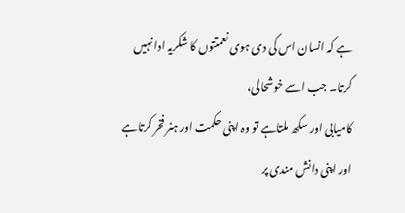ہے کہ انسان اس کی دی ہوی نعمتتوں کا شکریہ ادا نہیں کرتا۔ جب اسے خوشحالی،
کامیابی اور سکھ ملتاہے تو وہ اپنی حکمت اور ہنر فخر کرتاہے اور اپنی دانش مندی پر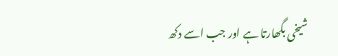شیخی بگھارتا ہے اور جب اسے دکھ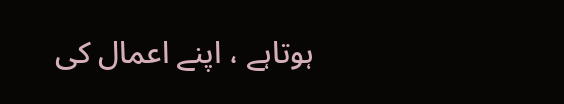ہوتاہے ، اپنے اعمال کی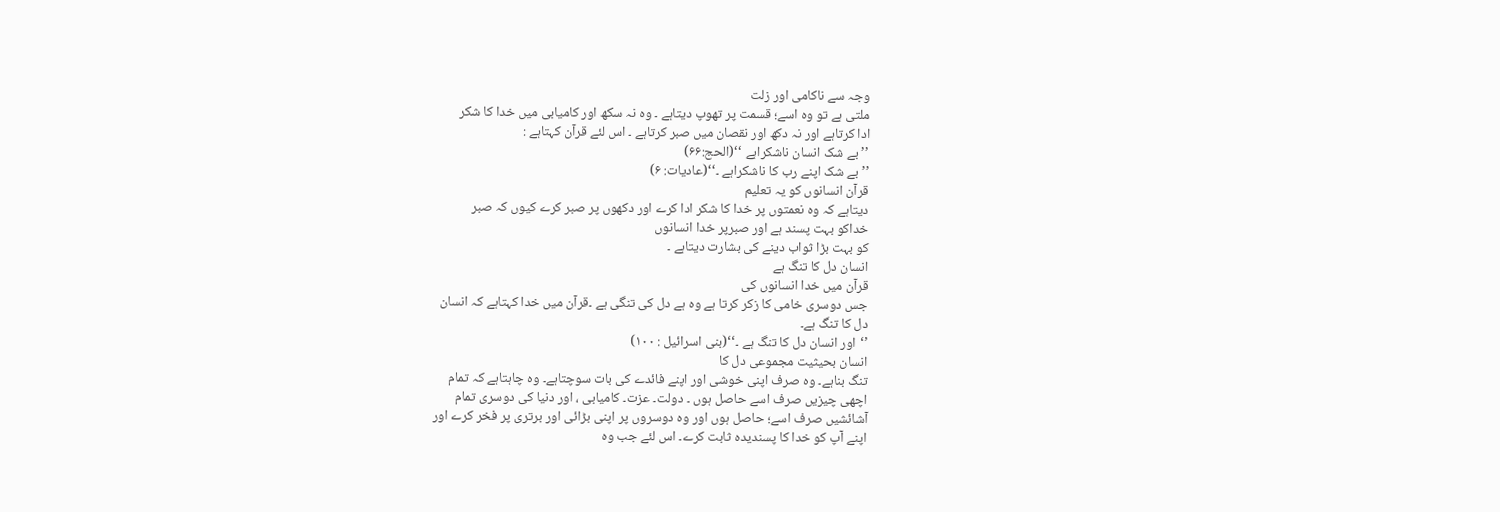وجہ سے ناکامی اور زلت
ملتی ہے تو وہ اسے؛ قسمت پر تھوپ دیتاہے ۔ وہ نہ سکھ اور کامیابی میں خدا کا شکر
ادا کرتاہے اور نہ دکھ اور نقصان میں صبر کرتاہے ۔ اس لئے قرآن کہتاہے :
’’بے شک انسان ناشکراہے ‘‘(الحج:۶۶)
’’بے شک اپنے رب کا ناشکراہے ۔‘‘(عادیات: ۶)
قرآن انسانوں کو یہ تعلیم
دیتاہے کہ وہ نعمتوں پر خدا کا شکر ادا کرے اور دکھوں پر صبر کرے کیوں کہ صبر
خداکو بہت پسند ہے اور صبرپر خدا انسانوں
کو بہت بڑا ثواب دینے کی بشارت دیتاہے ۔
انسان دل کا تنگ ہے
قرآن میں خدا انسانوں کی
جس دوسری خامی کا زکر کرتا ہے وہ ہے دل کی تنگی ہے ۔قرآن میں خدا کہتاہے کہ انسان
دل کا تنگ ہے۔
’‘اور انسان دل کا تنگ ہے ۔‘‘(بنی اسرائیل : ۱۰۰)
انسان بحیثیت مجموعی دل کا
تنگ بناہے۔ وہ صرف اپنی خوشی اور اپنے فائدے کی بات سوچتاہے۔ وہ چاہتاہے کہ تمام
اچھی چیزیں صرف اسے حاصل ہوں ۔ دولت۔ عزت۔ کامیابی ، اور دنیا کی دوسری تمام
آشائشیں صرف اسے؛ حاصل ہوں اور وہ دوسروں پر اپنی بڑائی اور برتری پر فخر کرے اور
اپنے آپ کو خدا کا پسندیدہ ثابت کرے۔ اس لئے جب وہ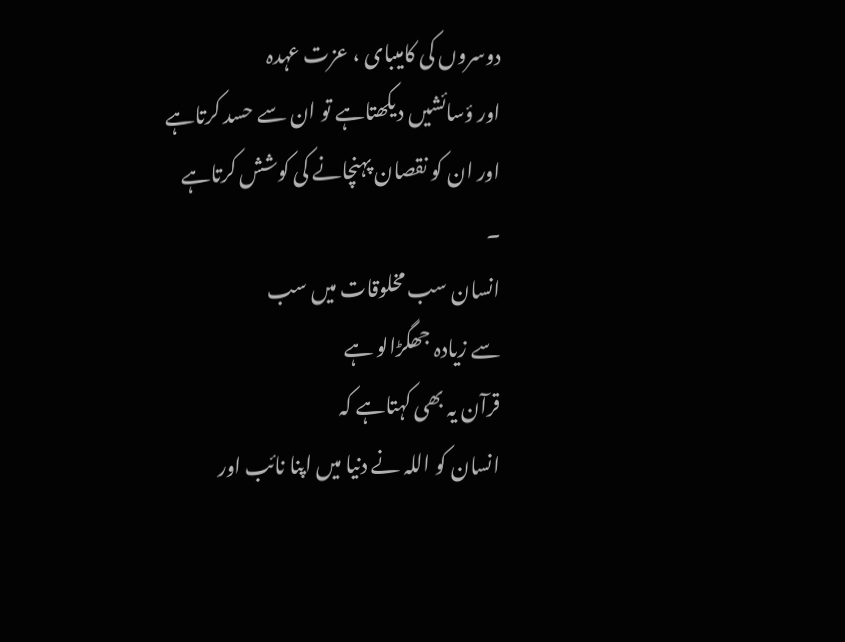دوسروں کی کامیبای ، عزت عہدہ
اور ؤسائشیں دیکھتاہے تو ان سے حسد کرتاہے اور ان کو نقصان پہنچانے کی کوشش کرتاہے
۔
انسان سب مخلوقات میں سب
سے زیادہ جھگڑالو ہے
قرآن یہ بھی کہتاہے کہ
انسان کو اللہ نے دنیا میں اپنا نائب اور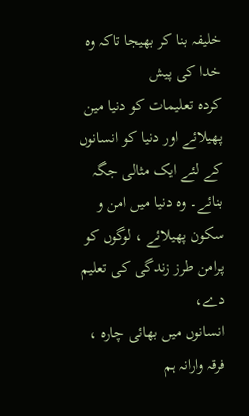خلیفہ بنا کر بھیجا تاکہ وہ خدا کی پیش
کردہ تعلیمات کو دنیا مین پھیلائے اور دنیا کو انسانوں کے لئے ایک مثالی جگہ
بنائے۔ وہ دنیا میں امن و سکون پھیلائے ، لوگوں کو پرامن طرز زندگی کی تعلیم دے،
انسانوں میں بھائی چارہ ، فرقہ وارانہ ہم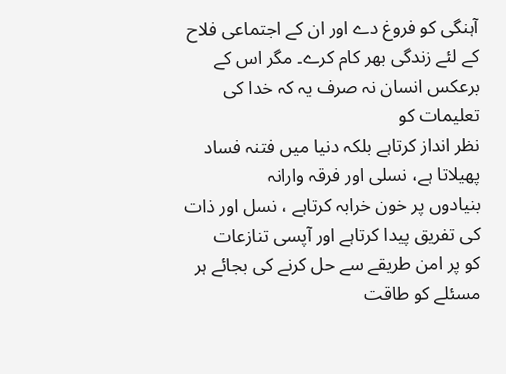آہنگی کو فروغ دے اور ان کے اجتماعی فلاح
کے لئے زندگی بھر کام کرے۔ مگر اس کے برعکس انسان نہ صرف یہ کہ خدا کی تعلیمات کو
نظر انداز کرتاہے بلکہ دنیا میں فتنہ فساد پھیلاتا ہے، نسلی اور فرقہ وارانہ
بنیادوں پر خون خرابہ کرتاہے ، نسل اور ذات کی تفریق پیدا کرتاہے اور آپسی تنازعات
کو پر امن طریقے سے حل کرنے کی بجائے ہر مسئلے کو طاقت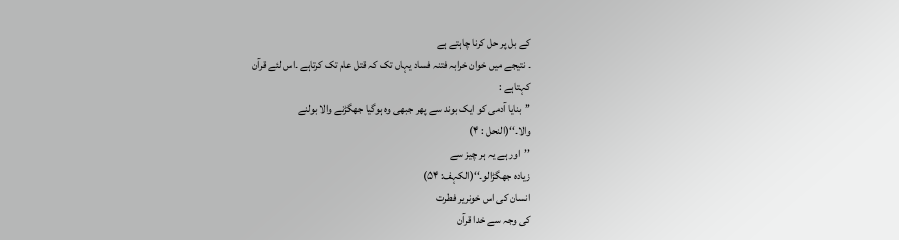کے بل پر حل کرنا چاہتے ہے
۔ نتیجے میں خوان خرابہ فتنہ فساد یہاں تک کہ قتل عام تک کرتاہے ۔اس لئے قرآن
کہتاہے :
’’بنایا آدمی کو ایک بوند سے پھر جبھی وہ ہوگیا جھگڑنے والا بولنے
والا۔‘‘(النحل : ۴)
’’اور ہے یہ ہر چیز سے
زیادہ جھگڑالو۔‘‘(الکہف: ۵۴)
انسان کی اس خونریر فطرت
کی وجہ سے خدا قرآن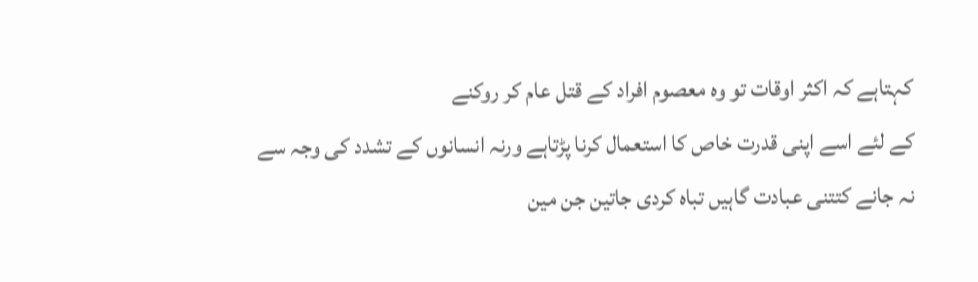کہتاہے کہ اکثر اوقات تو وہ معصوم افراد کے قتل عام کر روکنے
کے لئے اسے اپنی قدرت خاص کا استعمال کرنا پڑتاہے ورنہ انسانوں کے تشدد کی وجہ سے
نہ جانے کتتنی عبادت گاہیں تباہ کردی جاتین جن مین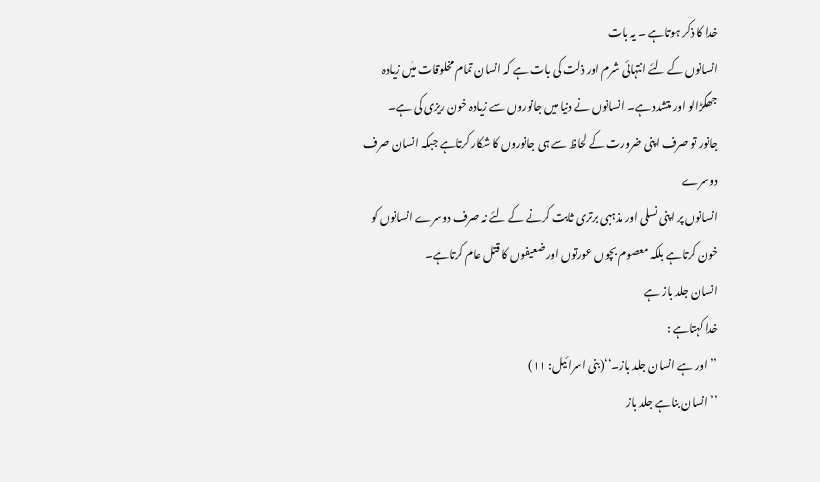خدا کا ذکر ہوتاہے ۔ یہ بات
انسانوں کے لئے انتہائی شرم اور ذلت کی بات ہے کہ انسان تمام مخلوقات میٰں زیادہ
جھگڑالو اور متشدد ہے۔ انسانوں نے دنیا میں جانوروں سے زیادہ خون ریزی کی ہے۔
جانور تو صرف اپنی ضرورت کے لحاظ سے ہی جانوروں کا شکار کرتاہے جبکہ انسان صرف دوسرے
انسانوں پر اپنی نسلی اور مذہبی برتری ثابت کرنے کے لئے نہ صرف دوسرے انسانوں کو
خون کرتاہے بلکہ معصوم بچوں عورتوں اور ضعیفوں کا قتل عام کرتاہے۔
انسان جلد باز ہے
خدا کہتاہے :
’’اور ہے انسان جلد باز۔‘‘(بنی اسرائیل: ۱۱)
’’انسان بناہے جلد باز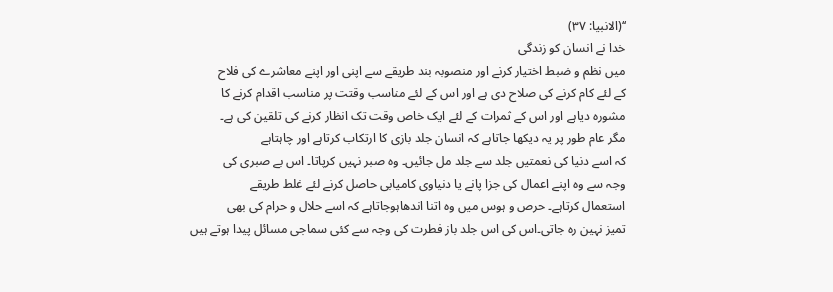‘‘(الانبیا: ۳۷)
خدا نے انسان کو زندگی
میں نظم و ضبط اختیار کرنے اور منصوبہ بند طریقے سے اپنی اور اپنے معاشرے کی فلاح
کے لئے کام کرنے کی صلاح دی ہے اور اس کے لئے مناسب وقتت پر مناسب اقدام کرنے کا
مشورہ دیاہے اور اس کے ثمرات کے لئے ایک خاص وقت تک انظار کرنے کی تلقین کی ہے۔
مگر عام طور پر یہ دیکھا جاتاہے کہ انسان جلد بازی کا ارتکاب کرتاہے اور چاہتاہے
کہ اسے دنیا کی نعمتیں جلد سے جلد مل جائیں۔ وہ صبر نہیں کرپاتا۔ اس بے صبری کی
وجہ سے وہ اپنے اعمال کی جزا پانے یا دنیاوی کامیابی حاصل کرنے لئے غلط طریقے
استعمال کرتاہے۔ حرص و ہوس میں وہ اتنا اندھاہوجاتاہے کہ اسے حلال و حرام کی بھی
تمیز نہین رہ جاتی۔اس کی اس جلد باز فطرت کی وجہ سے کئی سماجی مسائل پیدا ہوتے ہیں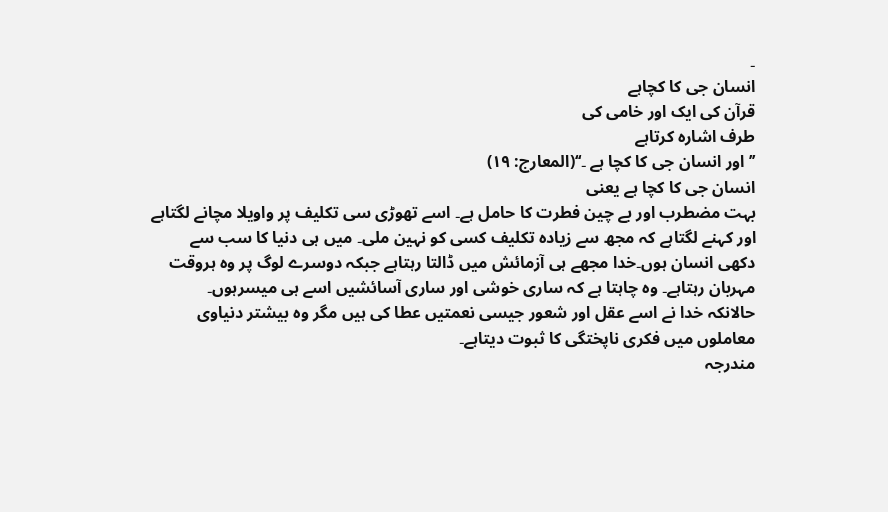۔
انسان جی کا کچاہے
قرآن کی ایک اور خامی کی
طرف اشارہ کرتاہے
’’اور انسان جی کا کچا ہے ۔‘‘(المعارج: ۱۹)
انسان جی کا کچا ہے یعنی
بہت مضطرب اور بے چین فطرت کا حامل ہے۔ اسے تھوڑی سی تکلیف پر واویلا مچانے لگتاہے
اور کہنے لگتاہے کہ مجھ سے زیادہ تکلیف کسی کو نہین ملی۔ میں ہی دنیا کا سب سے
دکھی انسان ہوں۔خدا مجھے ہی آزمائش میں ڈالتا رہتاہے جبکہ دوسرے لوگ پر وہ ہروقت
مہربان رہتاہے۔ وہ چاہتا ہے کہ ساری خوشی اور ساری آسائشیں اسے ہی میسرہوں۔
حالانکہ خدا نے اسے عقل اور شعور جیسی نعمتیں عطا کی ہیں مگر وہ بیشتر دنیاوی
معاملوں میں فکری ناپختگی کا ثبوت دیتاہے۔
مندرجہ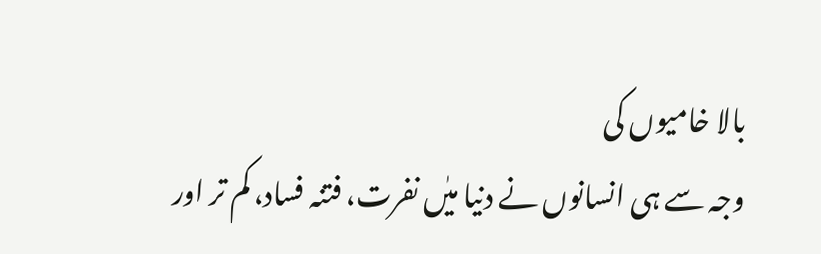بالا خامیوں کی
وجہ سے ہی انسانوں نے دنیا میٰں نفرت، فتنہ فساد، کم تر اور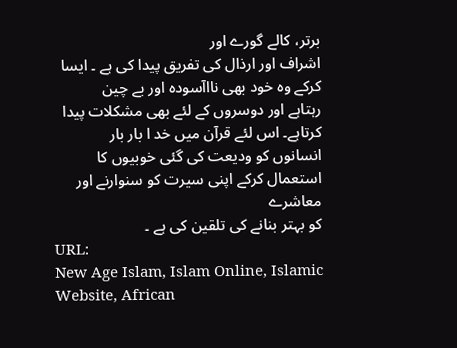برتر، کالے گورے اور
اشراف اور ارذال کی تفریق پیدا کی ہے ۔ ایسا کرکے وہ خود بھی نااآسودہ اور بے چین
رہتاہے اور دوسروں کے لئے بھی مشکلات پیدا کرتاہے۔ اس لئے قرآن میں خد ا بار بار
انسانوں کو ودیعت کی گئی خوبیوں کا استعمال کرکے اپنی سیرت کو سنوارنے اور معاشرے
کو بہتر بنانے کی تلقین کی ہے ۔
URL:
New Age Islam, Islam Online, Islamic
Website, African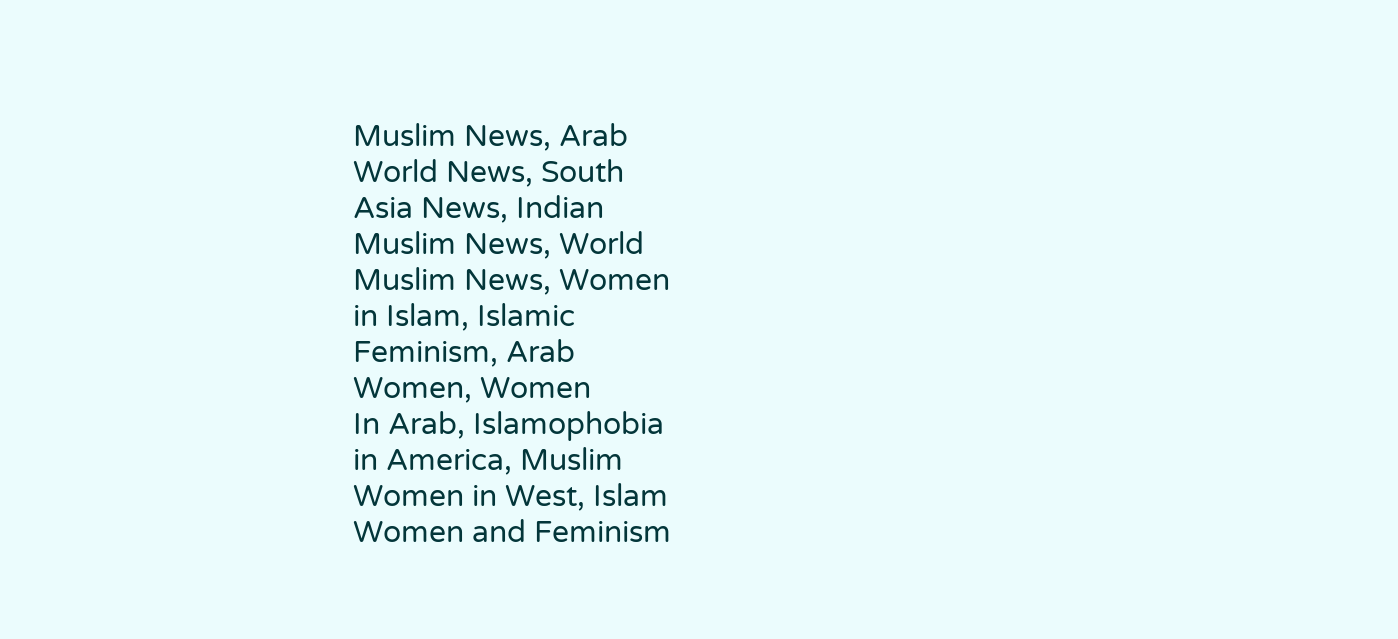Muslim News, Arab
World News, South
Asia News, Indian
Muslim News, World
Muslim News, Women
in Islam, Islamic
Feminism, Arab
Women, Women
In Arab, Islamophobia
in America, Muslim
Women in West, Islam
Women and Feminism